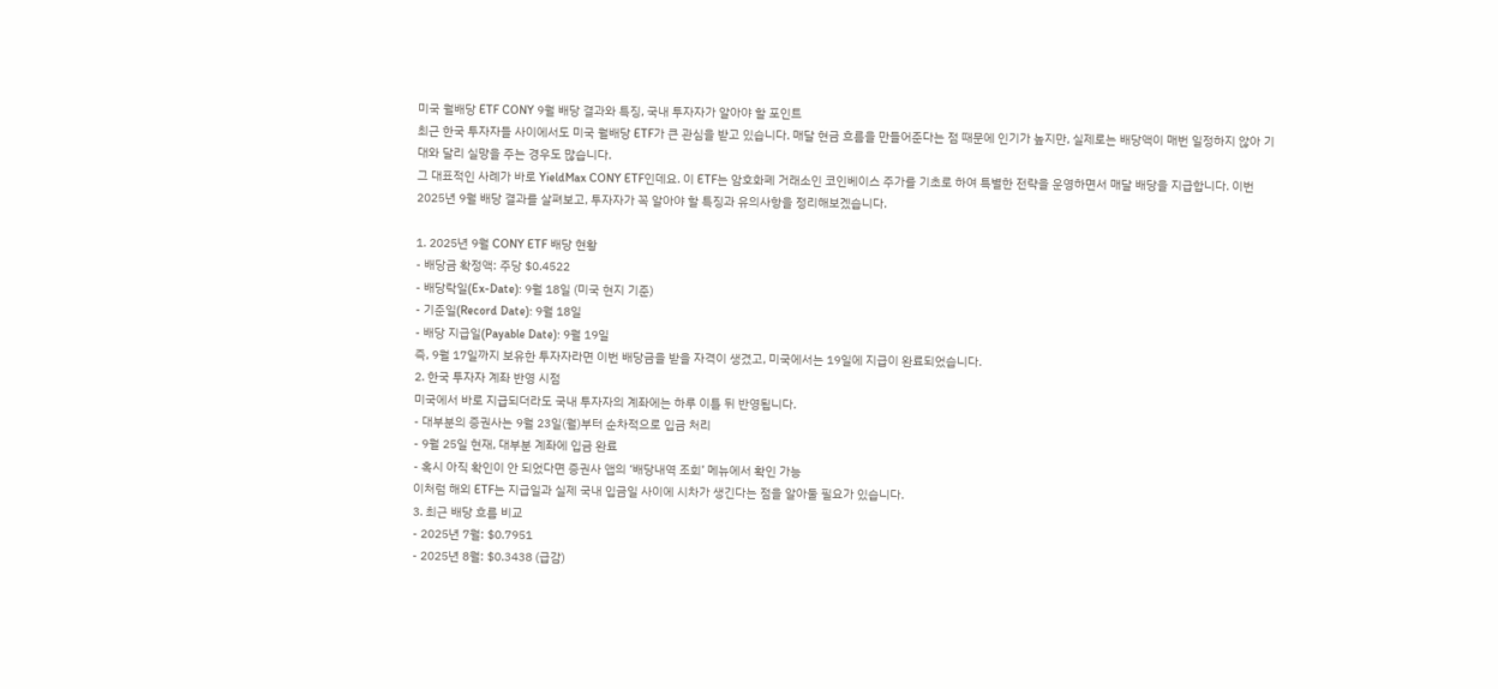미국 월배당 ETF CONY 9월 배당 결과와 특징, 국내 투자자가 알아야 할 포인트
최근 한국 투자자들 사이에서도 미국 월배당 ETF가 큰 관심을 받고 있습니다. 매달 현금 흐름을 만들어준다는 점 때문에 인기가 높지만, 실제로는 배당액이 매번 일정하지 않아 기대와 달리 실망을 주는 경우도 많습니다.
그 대표적인 사례가 바로 YieldMax CONY ETF인데요. 이 ETF는 암호화폐 거래소인 코인베이스 주가를 기초로 하여 특별한 전략을 운영하면서 매달 배당을 지급합니다. 이번 2025년 9월 배당 결과를 살펴보고, 투자자가 꼭 알아야 할 특징과 유의사항을 정리해보겠습니다.

1. 2025년 9월 CONY ETF 배당 현황
- 배당금 확정액: 주당 $0.4522
- 배당락일(Ex-Date): 9월 18일 (미국 현지 기준)
- 기준일(Record Date): 9월 18일
- 배당 지급일(Payable Date): 9월 19일
즉, 9월 17일까지 보유한 투자자라면 이번 배당금을 받을 자격이 생겼고, 미국에서는 19일에 지급이 완료되었습니다.
2. 한국 투자자 계좌 반영 시점
미국에서 바로 지급되더라도 국내 투자자의 계좌에는 하루 이틀 뒤 반영됩니다.
- 대부분의 증권사는 9월 23일(월)부터 순차적으로 입금 처리
- 9월 25일 현재, 대부분 계좌에 입금 완료
- 혹시 아직 확인이 안 되었다면 증권사 앱의 ‘배당내역 조회’ 메뉴에서 확인 가능
이처럼 해외 ETF는 지급일과 실제 국내 입금일 사이에 시차가 생긴다는 점을 알아둘 필요가 있습니다.
3. 최근 배당 흐름 비교
- 2025년 7월: $0.7951
- 2025년 8월: $0.3438 (급감)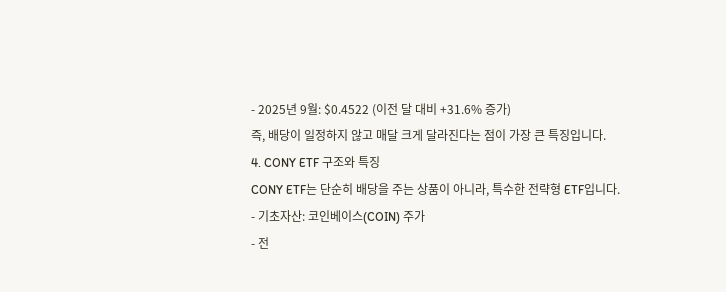- 2025년 9월: $0.4522 (이전 달 대비 +31.6% 증가)
즉, 배당이 일정하지 않고 매달 크게 달라진다는 점이 가장 큰 특징입니다.
4. CONY ETF 구조와 특징
CONY ETF는 단순히 배당을 주는 상품이 아니라, 특수한 전략형 ETF입니다.
- 기초자산: 코인베이스(COIN) 주가
- 전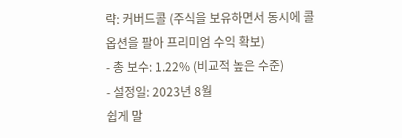략: 커버드콜 (주식을 보유하면서 동시에 콜옵션을 팔아 프리미엄 수익 확보)
- 총 보수: 1.22% (비교적 높은 수준)
- 설정일: 2023년 8월
쉽게 말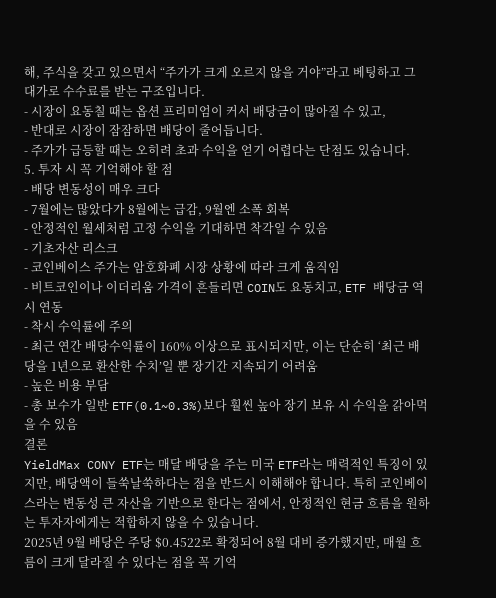해, 주식을 갖고 있으면서 “주가가 크게 오르지 않을 거야”라고 베팅하고 그 대가로 수수료를 받는 구조입니다.
- 시장이 요동칠 때는 옵션 프리미엄이 커서 배당금이 많아질 수 있고,
- 반대로 시장이 잠잠하면 배당이 줄어듭니다.
- 주가가 급등할 때는 오히려 초과 수익을 얻기 어렵다는 단점도 있습니다.
5. 투자 시 꼭 기억해야 할 점
- 배당 변동성이 매우 크다
- 7월에는 많았다가 8월에는 급감, 9월엔 소폭 회복
- 안정적인 월세처럼 고정 수익을 기대하면 착각일 수 있음
- 기초자산 리스크
- 코인베이스 주가는 암호화폐 시장 상황에 따라 크게 움직임
- 비트코인이나 이더리움 가격이 흔들리면 COIN도 요동치고, ETF 배당금 역시 연동
- 착시 수익률에 주의
- 최근 연간 배당수익률이 160% 이상으로 표시되지만, 이는 단순히 ‘최근 배당을 1년으로 환산한 수치’일 뿐 장기간 지속되기 어려움
- 높은 비용 부담
- 총 보수가 일반 ETF(0.1~0.3%)보다 훨씬 높아 장기 보유 시 수익을 갉아먹을 수 있음
결론
YieldMax CONY ETF는 매달 배당을 주는 미국 ETF라는 매력적인 특징이 있지만, 배당액이 들쑥날쑥하다는 점을 반드시 이해해야 합니다. 특히 코인베이스라는 변동성 큰 자산을 기반으로 한다는 점에서, 안정적인 현금 흐름을 원하는 투자자에게는 적합하지 않을 수 있습니다.
2025년 9월 배당은 주당 $0.4522로 확정되어 8월 대비 증가했지만, 매월 흐름이 크게 달라질 수 있다는 점을 꼭 기억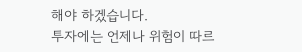해야 하겠습니다.
투자에는 언제나 위험이 따르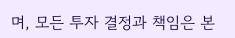며, 모든 투자 결정과 책임은 본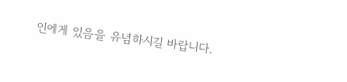인에게 있음을 유념하시길 바랍니다.